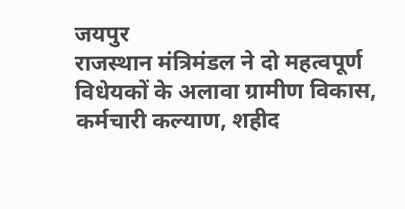जयपुर
राजस्थान मंत्रिमंडल ने दो महत्वपूर्ण विधेयकों के अलावा ग्रामीण विकास, कर्मचारी कल्याण, शहीद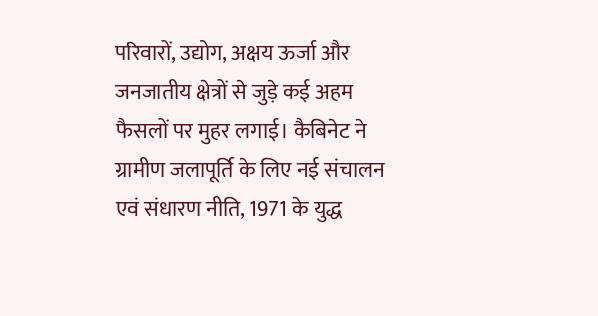परिवारों, उद्योग, अक्षय ऊर्जा और जनजातीय क्षेत्रों से जुड़े कई अहम फैसलों पर मुहर लगाई। कैबिनेट ने ग्रामीण जलापूर्ति के लिए नई संचालन एवं संधारण नीति, 1971 के युद्ध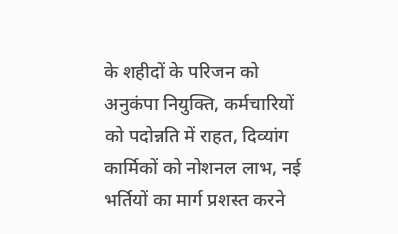के शहीदों के परिजन को अनुकंपा नियुक्ति, कर्मचारियों को पदोन्नति में राहत, दिव्यांग कार्मिकों को नोशनल लाभ, नई भर्तियों का मार्ग प्रशस्त करने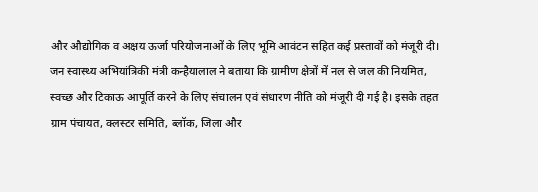और औद्योगिक व अक्षय ऊर्जा परियोजनाओं के लिए भूमि आवंटन सहित कई प्रस्तावों को मंजूरी दी।
जन स्वास्थ्य अभियांत्रिकी मंत्री कन्हैयालाल ने बताया कि ग्रामीण क्षेत्रों में नल से जल की नियमित, स्वच्छ और टिकाऊ आपूर्ति करने के लिए संचालन एवं संधारण नीति को मंजूरी दी गई है। इसके तहत ग्राम पंचायत, क्लस्टर समिति, ब्लॉक, जिला और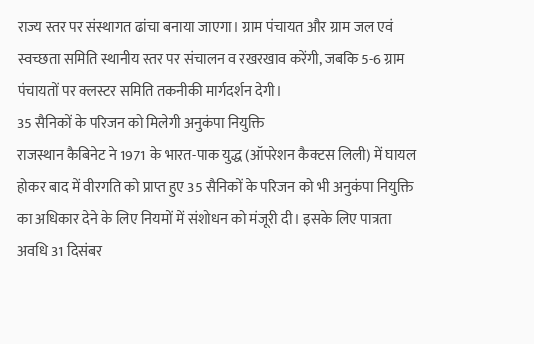राज्य स्तर पर संस्थागत ढांचा बनाया जाएगा। ग्राम पंचायत और ग्राम जल एवं स्वच्छता समिति स्थानीय स्तर पर संचालन व रखरखाव करेंगी, जबकि 5-6 ग्राम पंचायतों पर क्लस्टर समिति तकनीकी मार्गदर्शन देगी।
35 सैनिकों के परिजन को मिलेगी अनुकंपा नियुक्ति
राजस्थान कैबिनेट ने 1971 के भारत-पाक युद्ध (ऑपरेशन कैक्टस लिली) में घायल होकर बाद में वीरगति को प्राप्त हुए 35 सैनिकों के परिजन को भी अनुकंपा नियुक्ति का अधिकार देने के लिए नियमों में संशोधन को मंजूरी दी। इसके लिए पात्रता अवधि 31 दिसंबर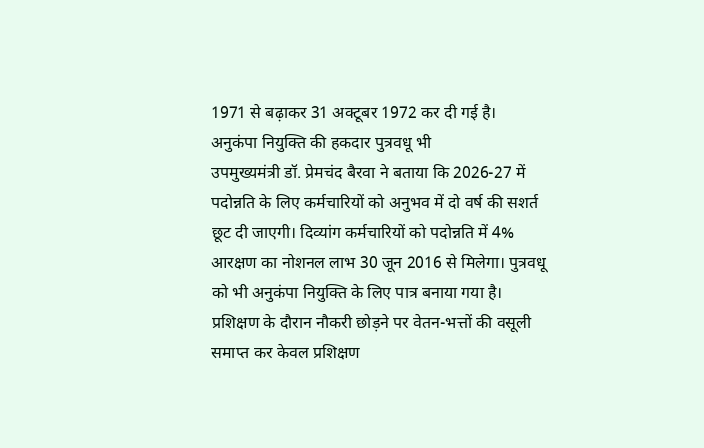1971 से बढ़ाकर 31 अक्टूबर 1972 कर दी गई है।
अनुकंपा नियुक्ति की हकदार पुत्रवधू भी
उपमुख्यमंत्री डॉ. प्रेमचंद बैरवा ने बताया कि 2026-27 में पदोन्नति के लिए कर्मचारियों को अनुभव में दो वर्ष की सशर्त छूट दी जाएगी। दिव्यांग कर्मचारियों को पदोन्नति में 4% आरक्षण का नोशनल लाभ 30 जून 2016 से मिलेगा। पुत्रवधू को भी अनुकंपा नियुक्ति के लिए पात्र बनाया गया है। प्रशिक्षण के दौरान नौकरी छोड़ने पर वेतन-भत्तों की वसूली समाप्त कर केवल प्रशिक्षण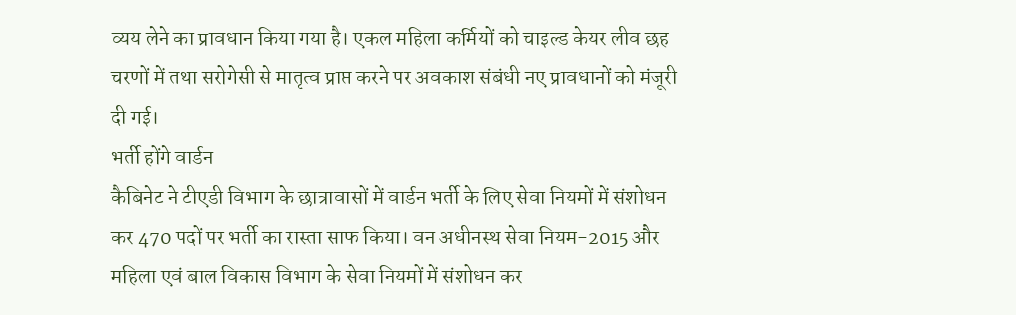व्यय लेने का प्रावधान किया गया है। एकल महिला कर्मियों को चाइल्ड केयर लीव छह चरणों में तथा सरोगेसी से मातृत्व प्राप्त करने पर अवकाश संबंधी नए प्रावधानों को मंजूरी दी गई।
भर्ती होंगे वार्डन
कैबिनेट ने टीएडी विभाग के छात्रावासों में वार्डन भर्ती के लिए सेवा नियमों में संशोधन कर 470 पदों पर भर्ती का रास्ता साफ किया। वन अधीनस्थ सेवा नियम-2015 और महिला एवं बाल विकास विभाग के सेवा नियमों में संशोधन कर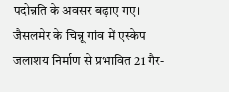पदोन्नति के अवसर बढ़ाए गए। जैसलमेर के चिन्नू गांव में एस्केप जलाशय निर्माण से प्रभावित 21 गैर-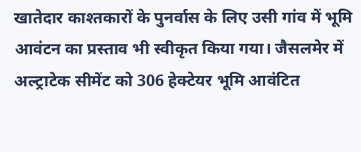खातेदार काश्तकारों के पुनर्वास के लिए उसी गांव में भूमि आवंटन का प्रस्ताव भी स्वीकृत किया गया। जैसलमेर में अल्ट्राटेक सीमेंट को 306 हेक्टेयर भूमि आवंटित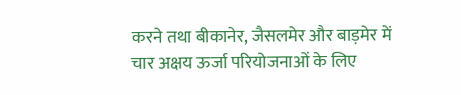करने तथा बीकानेर, जैसलमेर और बाड़मेर में चार अक्षय ऊर्जा परियोजनाओं के लिए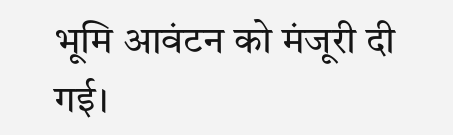भूमि आवंटन को मंजूरी दी गई।